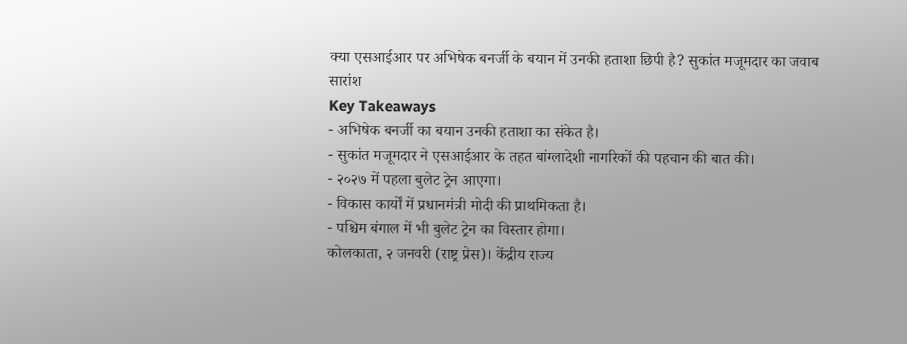क्या एसआईआर पर अभिषेक बनर्जी के बयान में उनकी हताशा छिपी है? सुकांत मजूमदार का जवाब
सारांश
Key Takeaways
- अभिषेक बनर्जी का बयान उनकी हताशा का संकेत है।
- सुकांत मजूमदार ने एसआईआर के तहत बांग्लादेशी नागरिकों की पहचान की बात की।
- २०२७ में पहला बुलेट ट्रेन आएगा।
- विकास कार्यों में प्रधानमंत्री मोदी की प्राथमिकता है।
- पश्चिम बंगाल में भी बुलेट ट्रेन का विस्तार होगा।
कोलकाता, २ जनवरी (राष्ट्र प्रेस)। केंद्रीय राज्य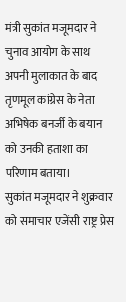मंत्री सुकांत मजूमदार ने चुनाव आयोग के साथ अपनी मुलाकात के बाद तृणमूल कांग्रेस के नेता अभिषेक बनर्जी के बयान को उनकी हताशा का परिणाम बताया।
सुकांत मजूमदार ने शुक्रवार को समाचार एजेंसी राष्ट्र प्रेस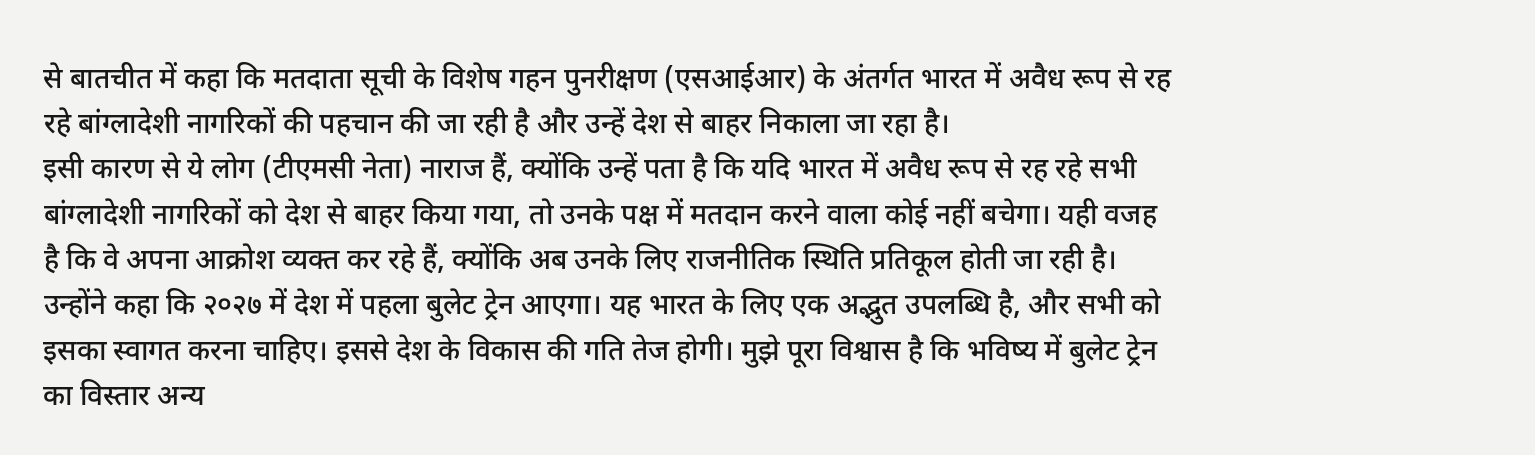से बातचीत में कहा कि मतदाता सूची के विशेष गहन पुनरीक्षण (एसआईआर) के अंतर्गत भारत में अवैध रूप से रह रहे बांग्लादेशी नागरिकों की पहचान की जा रही है और उन्हें देश से बाहर निकाला जा रहा है।
इसी कारण से ये लोग (टीएमसी नेता) नाराज हैं, क्योंकि उन्हें पता है कि यदि भारत में अवैध रूप से रह रहे सभी बांग्लादेशी नागरिकों को देश से बाहर किया गया, तो उनके पक्ष में मतदान करने वाला कोई नहीं बचेगा। यही वजह है कि वे अपना आक्रोश व्यक्त कर रहे हैं, क्योंकि अब उनके लिए राजनीतिक स्थिति प्रतिकूल होती जा रही है।
उन्होंने कहा कि २०२७ में देश में पहला बुलेट ट्रेन आएगा। यह भारत के लिए एक अद्भुत उपलब्धि है, और सभी को इसका स्वागत करना चाहिए। इससे देश के विकास की गति तेज होगी। मुझे पूरा विश्वास है कि भविष्य में बुलेट ट्रेन का विस्तार अन्य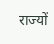राज्यों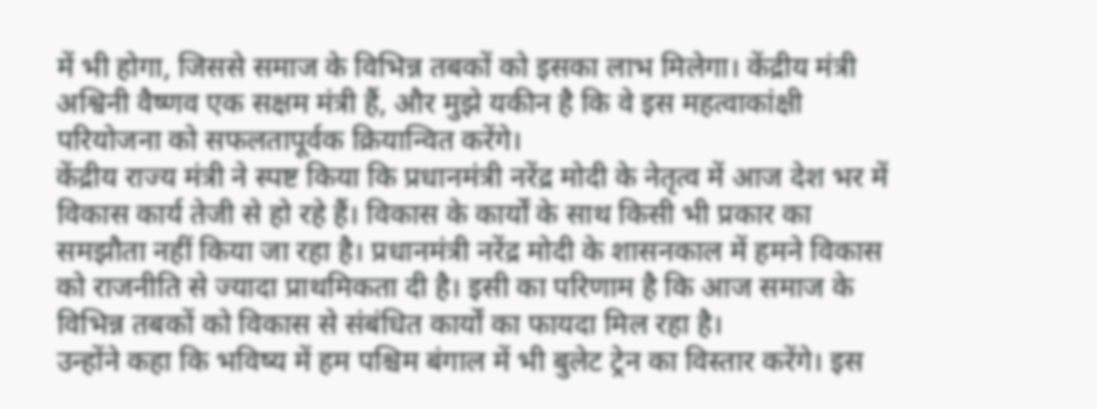में भी होगा, जिससे समाज के विभिन्न तबकों को इसका लाभ मिलेगा। केंद्रीय मंत्री अश्विनी वैष्णव एक सक्षम मंत्री हैं, और मुझे यकीन है कि वे इस महत्वाकांक्षी परियोजना को सफलतापूर्वक क्रियान्वित करेंगे।
केंद्रीय राज्य मंत्री ने स्पष्ट किया कि प्रधानमंत्री नरेंद्र मोदी के नेतृत्व में आज देश भर में विकास कार्य तेजी से हो रहे हैं। विकास के कार्यों के साथ किसी भी प्रकार का समझौता नहीं किया जा रहा है। प्रधानमंत्री नरेंद्र मोदी के शासनकाल में हमने विकास को राजनीति से ज्यादा प्राथमिकता दी है। इसी का परिणाम है कि आज समाज के विभिन्न तबकों को विकास से संबंधित कार्यों का फायदा मिल रहा है।
उन्होंने कहा कि भविष्य में हम पश्चिम बंगाल में भी बुलेट ट्रेन का विस्तार करेंगे। इस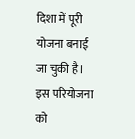दिशा में पूरी योजना बनाई जा चुकी है। इस परियोजना को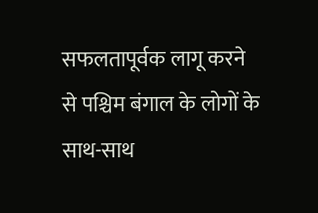सफलतापूर्वक लागू करने से पश्चिम बंगाल के लोगों के साथ-साथ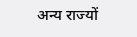अन्य राज्यों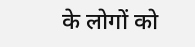के लोगों को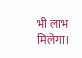भी लाभ मिलेगा।